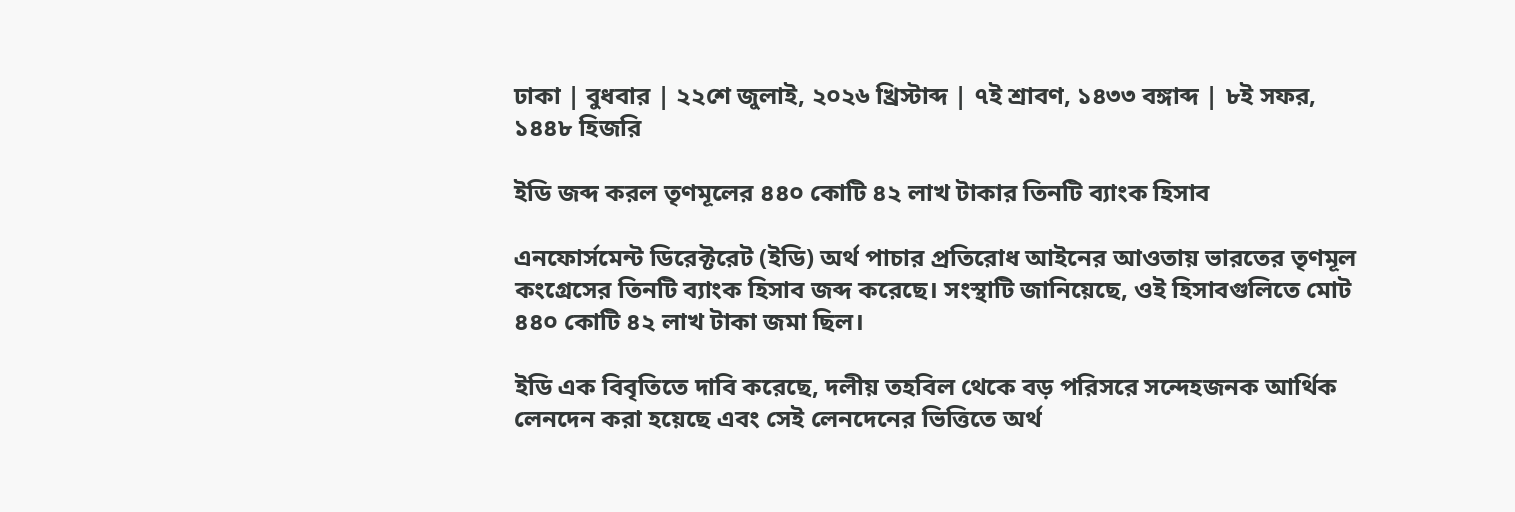ঢাকা | বুধবার | ২২শে জুলাই, ২০২৬ খ্রিস্টাব্দ | ৭ই শ্রাবণ, ১৪৩৩ বঙ্গাব্দ | ৮ই সফর, ১৪৪৮ হিজরি

ইডি জব্দ করল তৃণমূলের ৪৪০ কোটি ৪২ লাখ টাকার তিনটি ব্যাংক হিসাব

এনফোর্সমেন্ট ডিরেক্টরেট (ইডি) অর্থ পাচার প্রতিরোধ আইনের আওতায় ভারতের তৃণমূল কংগ্রেসের তিনটি ব্যাংক হিসাব জব্দ করেছে। সংস্থাটি জানিয়েছে, ওই হিসাবগুলিতে মোট ৪৪০ কোটি ৪২ লাখ টাকা জমা ছিল।

ইডি এক বিবৃতিতে দাবি করেছে, দলীয় তহবিল থেকে বড় পরিসরে সন্দেহজনক আর্থিক লেনদেন করা হয়েছে এবং সেই লেনদেনের ভিত্তিতে অর্থ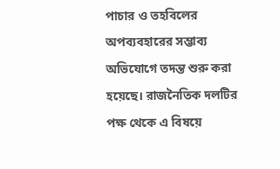পাচার ও তহবিলের অপব্যবহারের সম্ভাব্য অভিযোগে তদন্ত শুরু করা হয়েছে। রাজনৈতিক দলটির পক্ষ থেকে এ বিষয়ে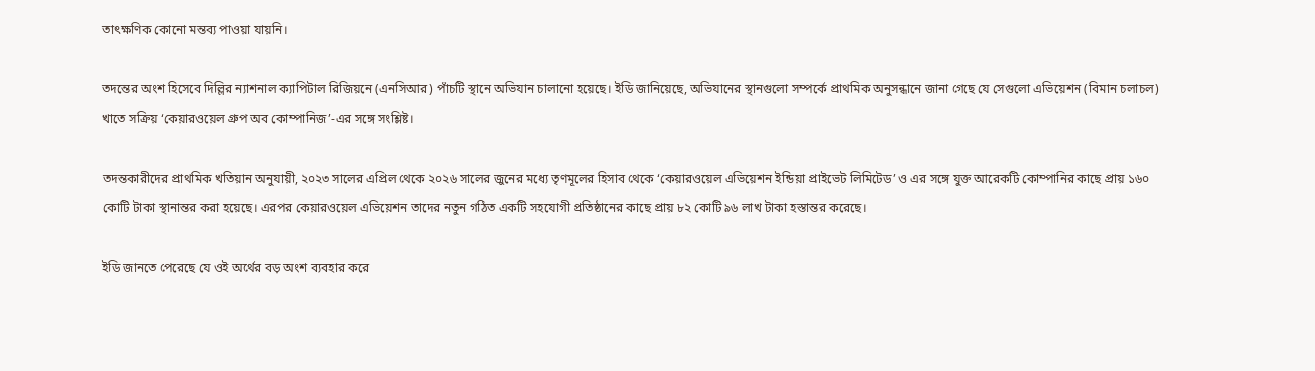তাৎক্ষণিক কোনো মন্তব্য পাওয়া যায়নি।

তদন্তের অংশ হিসেবে দিল্লির ন্যাশনাল ক্যাপিটাল রিজিয়নে (এনসিআর) পাঁচটি স্থানে অভিযান চালানো হয়েছে। ইডি জানিয়েছে, অভিযানের স্থানগুলো সম্পর্কে প্রাথমিক অনুসন্ধানে জানা গেছে যে সেগুলো এভিয়েশন (বিমান চলাচল) খাতে সক্রিয় ‘কেয়ারওয়েল গ্রুপ অব কোম্পানিজ’-এর সঙ্গে সংশ্লিষ্ট।

তদন্তকারীদের প্রাথমিক খতিয়ান অনুযায়ী, ২০২৩ সালের এপ্রিল থেকে ২০২৬ সালের জুনের মধ্যে তৃণমূলের হিসাব থেকে ‘কেয়ারওয়েল এভিয়েশন ইন্ডিয়া প্রাইভেট লিমিটেড’ ও এর সঙ্গে যুক্ত আরেকটি কোম্পানির কাছে প্রায় ১৬০ কোটি টাকা স্থানান্তর করা হয়েছে। এরপর কেয়ারওয়েল এভিয়েশন তাদের নতুন গঠিত একটি সহযোগী প্রতিষ্ঠানের কাছে প্রায় ৮২ কোটি ৯৬ লাখ টাকা হস্তান্তর করেছে।

ইডি জানতে পেরেছে যে ওই অর্থের বড় অংশ ব্যবহার করে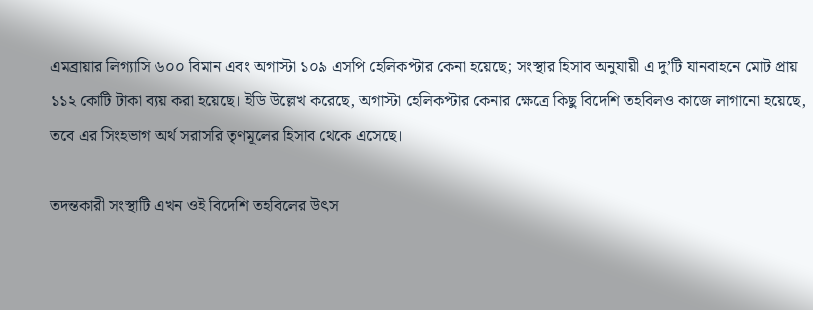এমব্রায়ার লিগ্যাসি ৬০০ বিমান এবং অগাস্টা ১০৯ এসপি হেলিকপ্টার কেনা হয়েছে; সংস্থার হিসাব অনুযায়ী এ দু’টি যানবাহনে মোট প্রায় ১১২ কোটি টাকা ব্যয় করা হয়েছে। ইডি উল্লেখ করেছে, অগাস্টা হেলিকপ্টার কেনার ক্ষেত্রে কিছু বিদেশি তহবিলও কাজে লাগানো হয়েছে, তবে এর সিংহভাগ অর্থ সরাসরি তৃণমূলের হিসাব থেকে এসেছে।

তদন্তকারী সংস্থাটি এখন ওই বিদেশি তহবিলের উৎস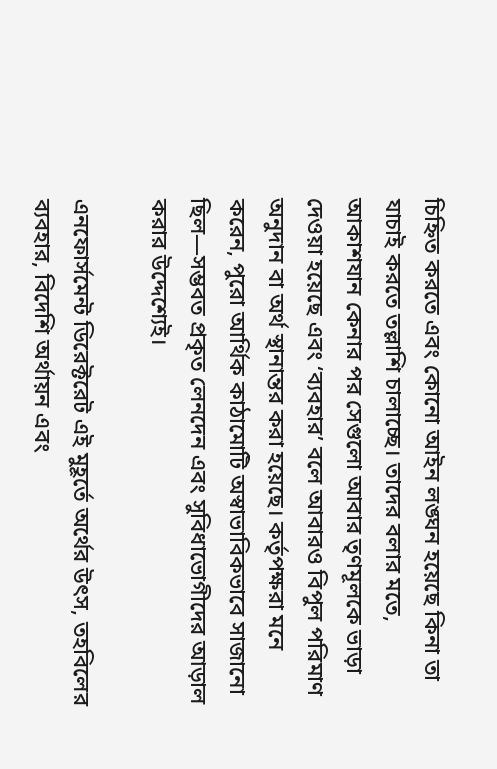চিহ্নিত করতে এবং কোনো আইন লঙ্ঘন হয়েছে কিনা তা যাচাই করতে তল্লাশি চালাচ্ছে। তাদের বলার মতে, আকাশযান কেনার পর সেগুলো আবার তৃণমূলকে ভাড়া দেওয়া হয়েছে এবং ‘ব্যবহার’ বলে আবারও বিপুল পরিমাণ অনুদান বা অর্থ স্থানান্তর করা হয়েছে। কর্তৃপক্ষরা মনে করেন, পুরো আর্থিক কাঠামোটি অস্বাভাবিকভাবে সাজানো ছিল—সম্ভবত প্রকৃত লেনদেন এবং সুবিধাভোগীদের আড়াল করার উদ্দেশ্যেই।

এনফোর্সমেন্ট ডিরেক্টরেট এই মুহূর্তে অর্থের উৎস, তহবিলের ব্যবহার, বিদেশি অর্থায়ন এবং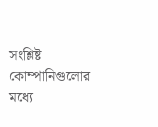সংশ্লিষ্ট কোম্পানিগুলোর মধ্যে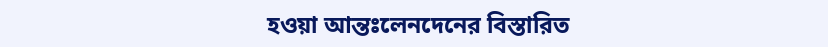হওয়া আন্তঃলেনদেনের বিস্তারিত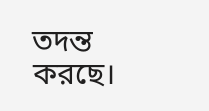তদন্ত করছে।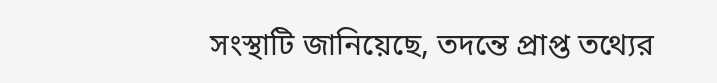সংস্থাটি জানিয়েছে, তদন্তে প্রাপ্ত তথ্যের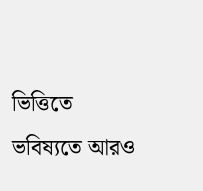ভিত্তিতে ভবিষ্যতে আরও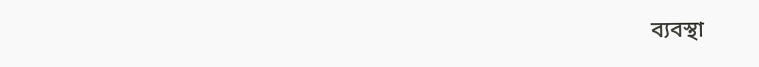ব্যবস্থা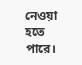নেওয়া হতে পারে।